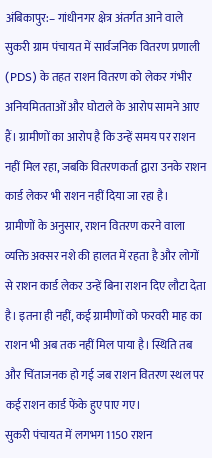अंबिकापुर:– गांधीनगर क्षेत्र अंतर्गत आने वाले सुकरी ग्राम पंचायत में सार्वजनिक वितरण प्रणाली (PDS) के तहत राशन वितरण को लेकर गंभीर अनियमितताओं और घोटाले के आरोप सामने आए हैं। ग्रामीणों का आरोप है कि उन्हें समय पर राशन नहीं मिल रहा, जबकि वितरणकर्ता द्वारा उनके राशन कार्ड लेकर भी राशन नहीं दिया जा रहा है।
ग्रामीणों के अनुसार, राशन वितरण करने वाला व्यक्ति अक्सर नशे की हालत में रहता है और लोगों से राशन कार्ड लेकर उन्हें बिना राशन दिए लौटा देता है। इतना ही नहीं, कई ग्रामीणों को फरवरी माह का राशन भी अब तक नहीं मिल पाया है। स्थिति तब और चिंताजनक हो गई जब राशन वितरण स्थल पर कई राशन कार्ड फेंके हुए पाए गए।
सुकरी पंचायत में लगभग 1150 राशन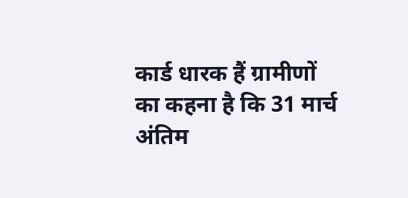कार्ड धारक हैं ग्रामीणों का कहना है कि 31 मार्च अंतिम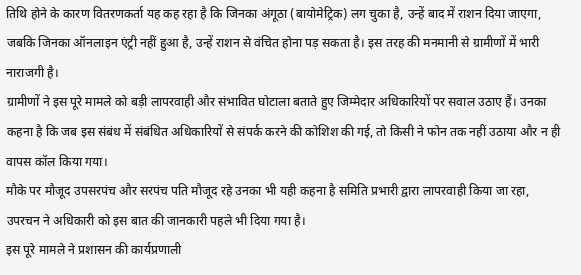तिथि होने के कारण वितरणकर्ता यह कह रहा है कि जिनका अंगूठा (बायोमेट्रिक) लग चुका है, उन्हें बाद में राशन दिया जाएगा, जबकि जिनका ऑनलाइन एंट्री नहीं हुआ है, उन्हें राशन से वंचित होना पड़ सकता है। इस तरह की मनमानी से ग्रामीणों में भारी नाराजगी है।
ग्रामीणों ने इस पूरे मामले को बड़ी लापरवाही और संभावित घोटाला बताते हुए जिम्मेदार अधिकारियों पर सवाल उठाए हैं। उनका कहना है कि जब इस संबंध में संबंधित अधिकारियों से संपर्क करने की कोशिश की गई, तो किसी ने फोन तक नहीं उठाया और न ही वापस कॉल किया गया।
मौके पर मौजूद उपसरपंच और सरपंच पति मौजूद रहे उनका भी यही कहना है समिति प्रभारी द्वारा लापरवाही किया जा रहा, उपरचन ने अधिकारी को इस बात की जानकारी पहले भी दिया गया है।
इस पूरे मामले ने प्रशासन की कार्यप्रणाली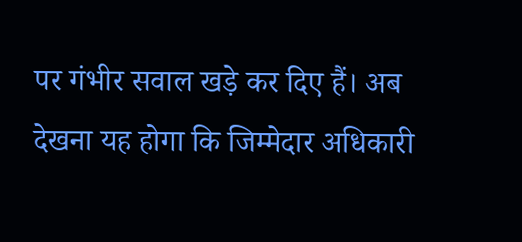पर गंभीर सवाल खड़े कर दिए हैं। अब देखना यह होगा कि जिम्मेदार अधिकारी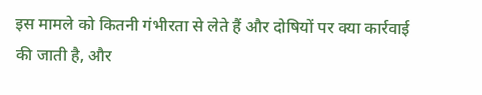इस मामले को कितनी गंभीरता से लेते हैं और दोषियों पर क्या कार्रवाई की जाती है, और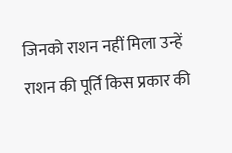जिनको राशन नहीं मिला उन्हें राशन की पूर्ति किस प्रकार की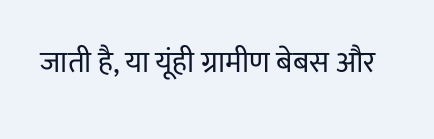जाती है, या यूंही ग्रामीण बेबस और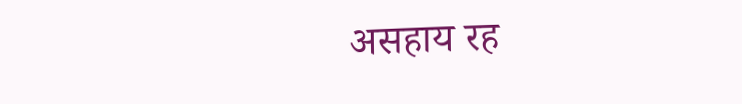असहाय रह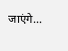जाएंगे…